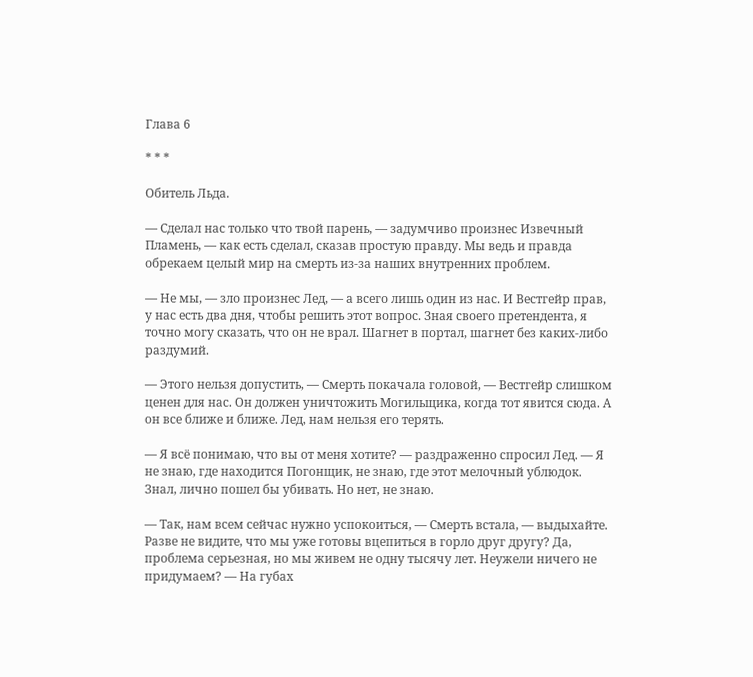Глава 6

* * *

Обитель Льда.

— Сделал нас только что твой парень, — задумчиво произнес Извечный Пламень, — как есть сделал, сказав простую правду. Мы ведь и правда обрекаем целый мир на смерть из-за наших внутренних проблем.

— Не мы, — зло произнес Лед, — а всего лишь один из нас. И Вестгейр прав, у нас есть два дня, чтобы решить этот вопрос. Зная своего претендента, я точно могу сказать, что он не врал. Шагнет в портал, шагнет без каких-либо раздумий.

— Этого нельзя допустить, — Смерть покачала головой, — Вестгейр слишком ценен для нас. Он должен уничтожить Могильщика, когда тот явится сюда. А он все ближе и ближе. Лед, нам нельзя его терять.

— Я всё понимаю, что вы от меня хотите? — раздраженно спросил Лед. — Я не знаю, где находится Погонщик, не знаю, где этот мелочный ублюдок. Знал, лично пошел бы убивать. Но нет, не знаю.

— Так, нам всем сейчас нужно успокоиться, — Смерть встала, — выдыхайте. Разве не видите, что мы уже готовы вцепиться в горло друг другу? Да, проблема серьезная, но мы живем не одну тысячу лет. Неужели ничего не придумаем? — На губах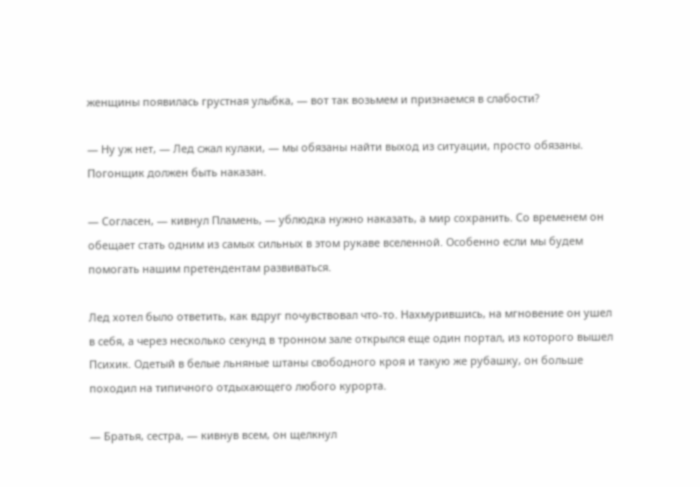женщины появилась грустная улыбка, — вот так возьмем и признаемся в слабости?

— Ну уж нет, — Лед сжал кулаки, — мы обязаны найти выход из ситуации, просто обязаны. Погонщик должен быть наказан.

— Согласен, — кивнул Пламень, — ублюдка нужно наказать, а мир сохранить. Со временем он обещает стать одним из самых сильных в этом рукаве вселенной. Особенно если мы будем помогать нашим претендентам развиваться.

Лед хотел было ответить, как вдруг почувствовал что-то. Нахмурившись, на мгновение он ушел в себя, а через несколько секунд в тронном зале открылся еще один портал, из которого вышел Психик. Одетый в белые льняные штаны свободного кроя и такую же рубашку, он больше походил на типичного отдыхающего любого курорта.

— Братья, сестра, — кивнув всем, он щелкнул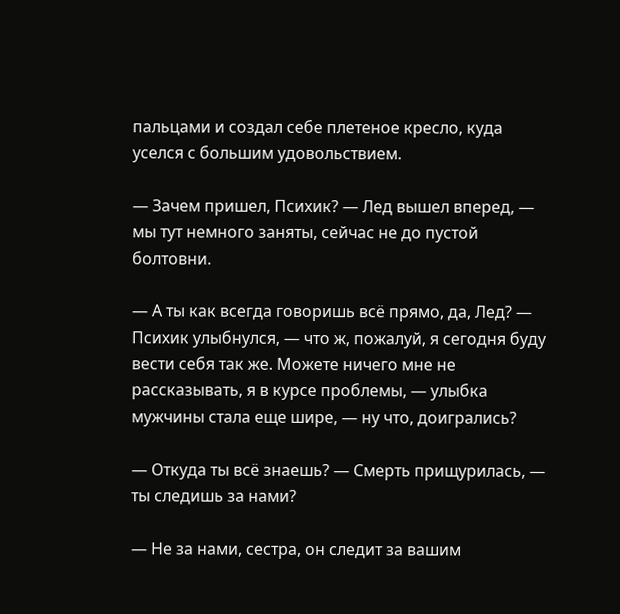пальцами и создал себе плетеное кресло, куда уселся с большим удовольствием.

— Зачем пришел, Психик? — Лед вышел вперед, — мы тут немного заняты, сейчас не до пустой болтовни.

— А ты как всегда говоришь всё прямо, да, Лед? — Психик улыбнулся, — что ж, пожалуй, я сегодня буду вести себя так же. Можете ничего мне не рассказывать, я в курсе проблемы, — улыбка мужчины стала еще шире, — ну что, доигрались?

— Откуда ты всё знаешь? — Смерть прищурилась, — ты следишь за нами?

— Не за нами, сестра, он следит за вашим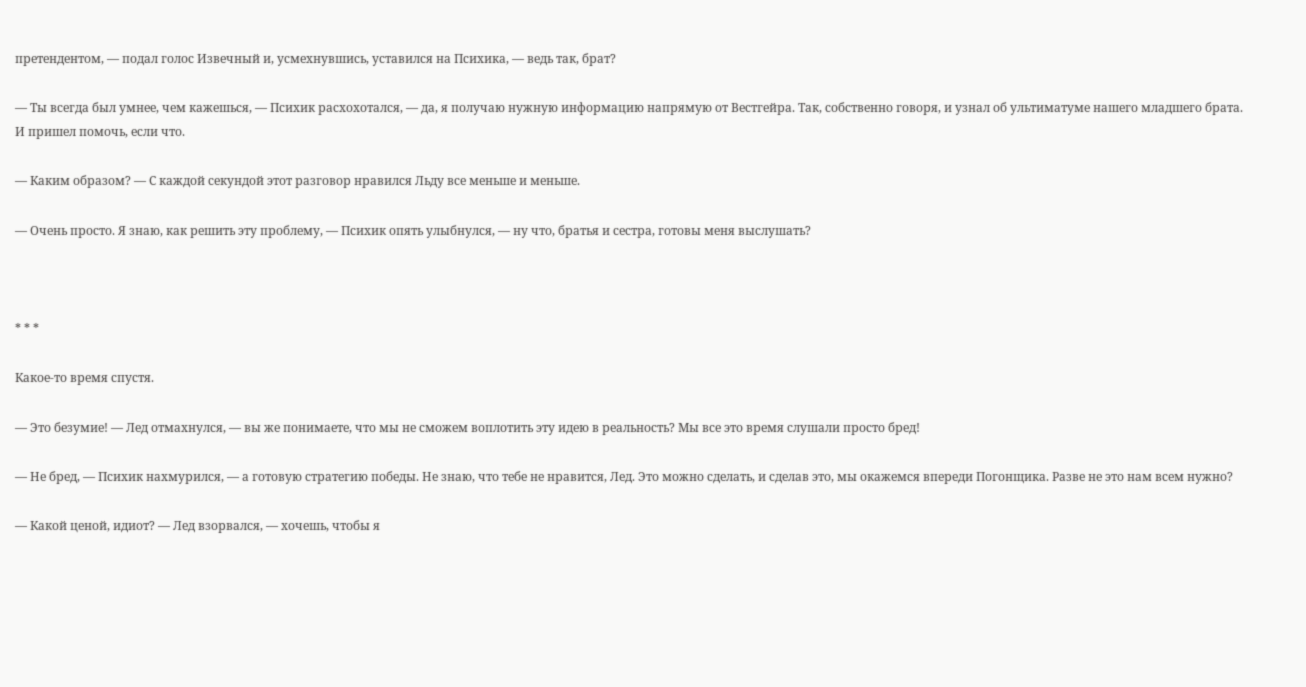претендентом, — подал голос Извечный и, усмехнувшись, уставился на Психика, — ведь так, брат?

— Ты всегда был умнее, чем кажешься, — Психик расхохотался, — да, я получаю нужную информацию напрямую от Вестгейра. Так, собственно говоря, и узнал об ультиматуме нашего младшего брата. И пришел помочь, если что.

— Каким образом? — С каждой секундой этот разговор нравился Льду все меньше и меньше.

— Очень просто. Я знаю, как решить эту проблему, — Психик опять улыбнулся, — ну что, братья и сестра, готовы меня выслушать?



* * *

Какое-то время спустя.

— Это безумие! — Лед отмахнулся, — вы же понимаете, что мы не сможем воплотить эту идею в реальность? Мы все это время слушали просто бред!

— Не бред, — Психик нахмурился, — а готовую стратегию победы. Не знаю, что тебе не нравится, Лед. Это можно сделать, и сделав это, мы окажемся впереди Погонщика. Разве не это нам всем нужно?

— Какой ценой, идиот? — Лед взорвался, — хочешь, чтобы я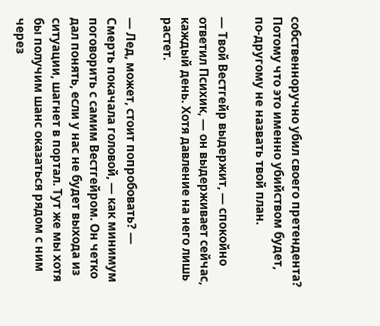собственноручно убил своего претендента? Потому что это именно убийством будет, по-другому не назвать твой план.

— Твой Вестгейр выдержит, — спокойно ответил Психик, — он выдерживает сейчас, каждый день. Хотя давление на него лишь растет.

— Лед, может, стоит попробовать? — Смерть покачала головой, — как минимум поговорить с самим Вестгейром. Он четко дал понять, если у нас не будет выхода из ситуации, шагнет в портал. Тут же мы хотя бы получим шанс оказаться рядом с ним через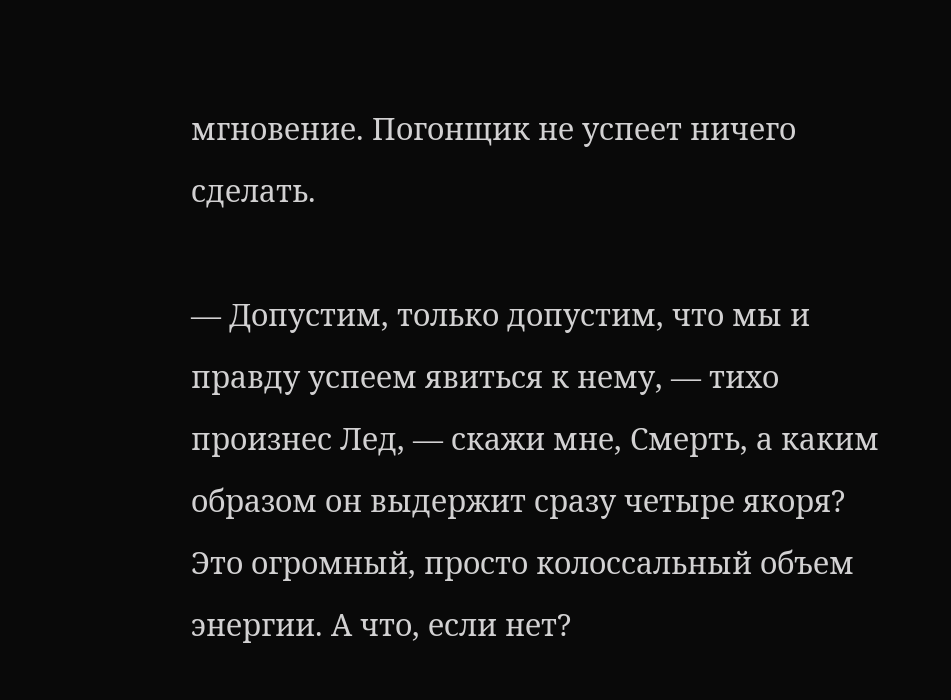мгновение. Погонщик не успеет ничего сделать.

— Допустим, только допустим, что мы и правду успеем явиться к нему, — тихо произнес Лед, — скажи мне, Смерть, а каким образом он выдержит сразу четыре якоря? Это огромный, просто колоссальный объем энергии. А что, если нет?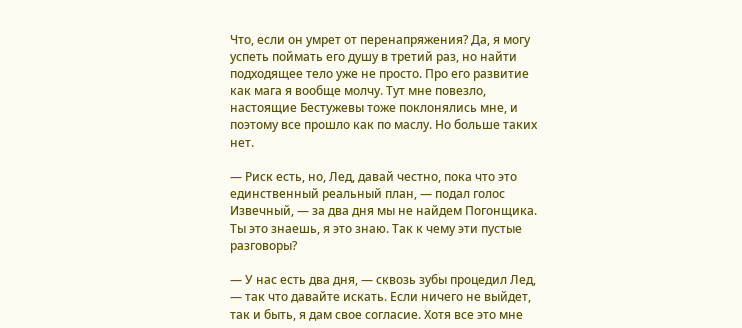Что, если он умрет от перенапряжения? Да, я могу успеть поймать его душу в третий раз, но найти подходящее тело уже не просто. Про его развитие как мага я вообще молчу. Тут мне повезло, настоящие Бестужевы тоже поклонялись мне, и поэтому все прошло как по маслу. Но больше таких нет.

— Риск есть, но, Лед, давай честно, пока что это единственный реальный план, — подал голос Извечный, — за два дня мы не найдем Погонщика. Ты это знаешь, я это знаю. Так к чему эти пустые разговоры?

— У нас есть два дня, — сквозь зубы процедил Лед, — так что давайте искать. Если ничего не выйдет, так и быть, я дам свое согласие. Хотя все это мне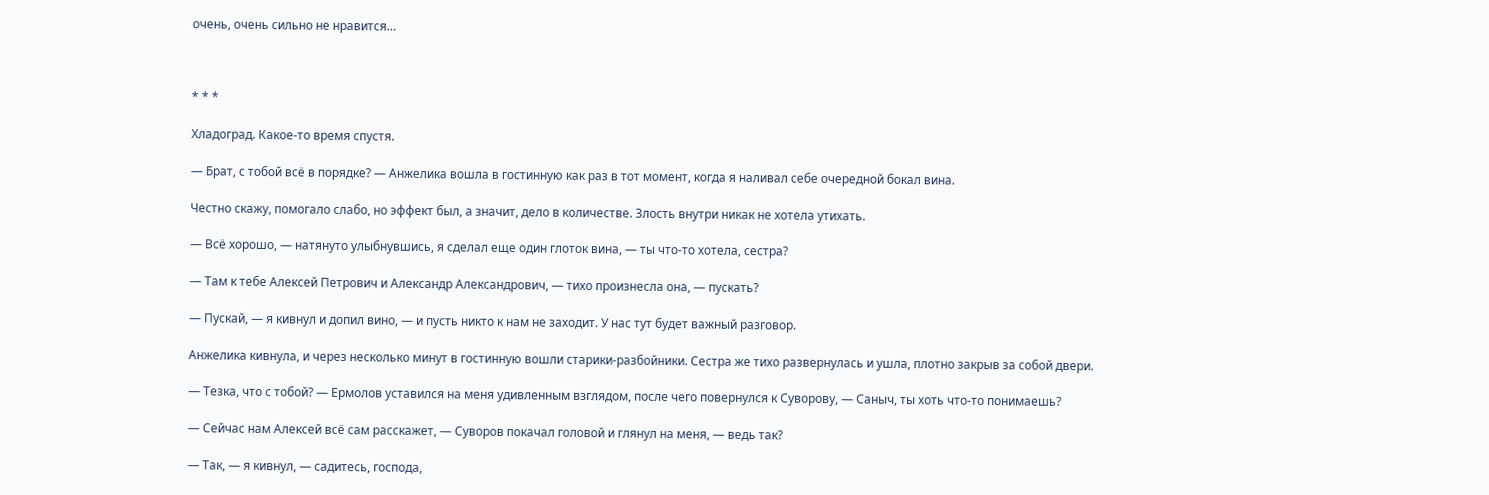очень, очень сильно не нравится…



* * *

Хладоград. Какое-то время спустя.

— Брат, с тобой всё в порядке? — Анжелика вошла в гостинную как раз в тот момент, когда я наливал себе очередной бокал вина.

Честно скажу, помогало слабо, но эффект был, а значит, дело в количестве. Злость внутри никак не хотела утихать.

— Всё хорошо, — натянуто улыбнувшись, я сделал еще один глоток вина, — ты что-то хотела, сестра?

— Там к тебе Алексей Петрович и Александр Александрович, — тихо произнесла она, — пускать?

— Пускай, — я кивнул и допил вино, — и пусть никто к нам не заходит. У нас тут будет важный разговор.

Анжелика кивнула, и через несколько минут в гостинную вошли старики-разбойники. Сестра же тихо развернулась и ушла, плотно закрыв за собой двери.

— Тезка, что с тобой? — Ермолов уставился на меня удивленным взглядом, после чего повернулся к Суворову, — Саныч, ты хоть что-то понимаешь?

— Сейчас нам Алексей всё сам расскажет, — Суворов покачал головой и глянул на меня, — ведь так?

— Так, — я кивнул, — садитесь, господа,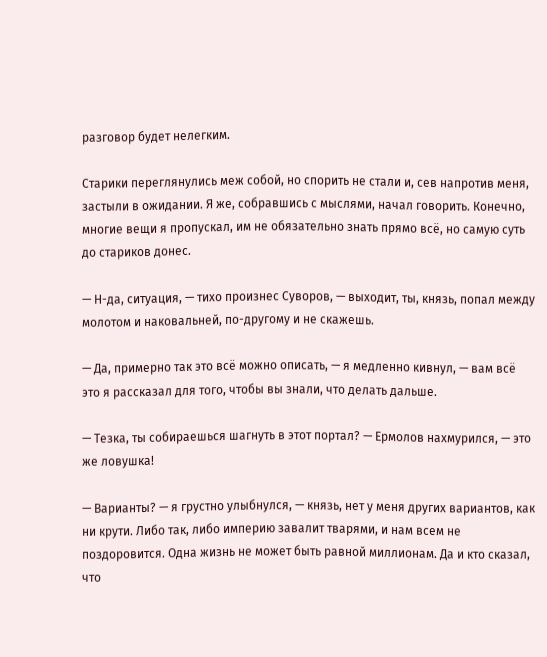разговор будет нелегким.

Старики переглянулись меж собой, но спорить не стали и, сев напротив меня, застыли в ожидании. Я же, собравшись с мыслями, начал говорить. Конечно, многие вещи я пропускал, им не обязательно знать прямо всё, но самую суть до стариков донес.

— Н-да, ситуация, — тихо произнес Суворов, — выходит, ты, князь, попал между молотом и наковальней, по-другому и не скажешь.

— Да, примерно так это всё можно описать, — я медленно кивнул, — вам всё это я рассказал для того, чтобы вы знали, что делать дальше.

— Тезка, ты собираешься шагнуть в этот портал? — Ермолов нахмурился, — это же ловушка!

— Варианты? — я грустно улыбнулся, — князь, нет у меня других вариантов, как ни крути. Либо так, либо империю завалит тварями, и нам всем не поздоровится. Одна жизнь не может быть равной миллионам. Да и кто сказал, что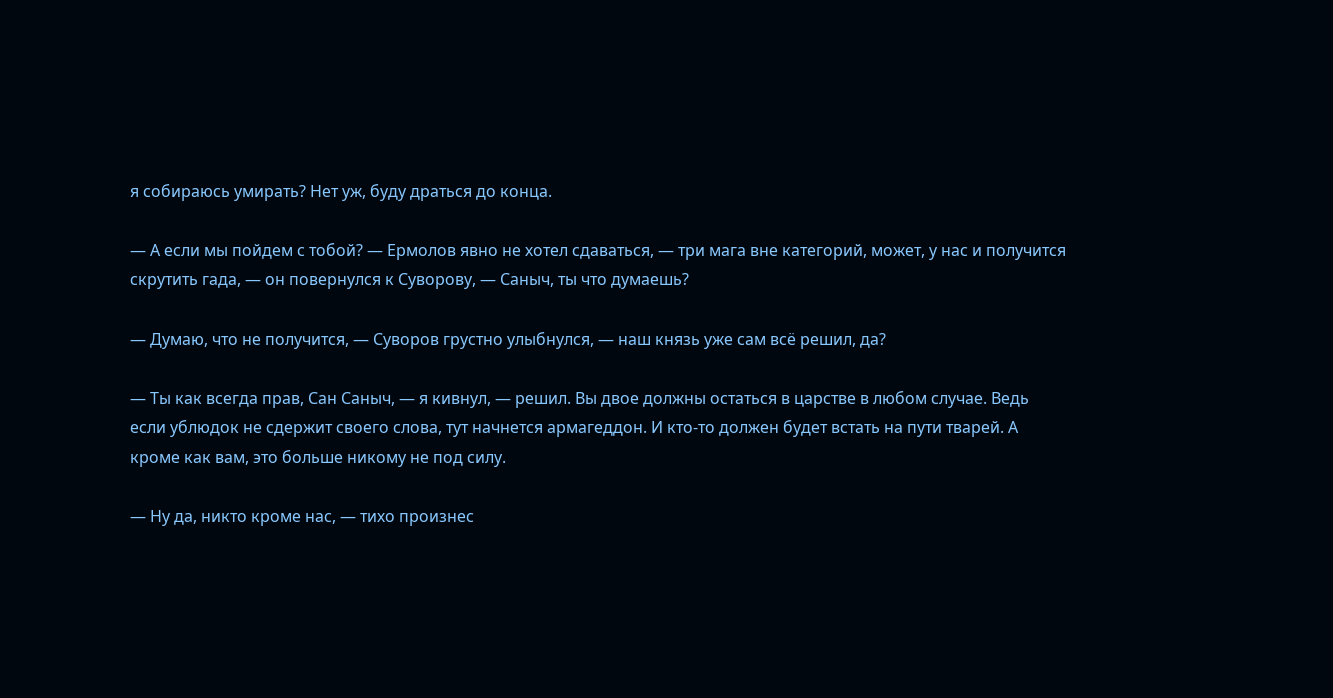я собираюсь умирать? Нет уж, буду драться до конца.

— А если мы пойдем с тобой? — Ермолов явно не хотел сдаваться, — три мага вне категорий, может, у нас и получится скрутить гада, — он повернулся к Суворову, — Саныч, ты что думаешь?

— Думаю, что не получится, — Суворов грустно улыбнулся, — наш князь уже сам всё решил, да?

— Ты как всегда прав, Сан Саныч, — я кивнул, — решил. Вы двое должны остаться в царстве в любом случае. Ведь если ублюдок не сдержит своего слова, тут начнется армагеддон. И кто-то должен будет встать на пути тварей. А кроме как вам, это больше никому не под силу.

— Ну да, никто кроме нас, — тихо произнес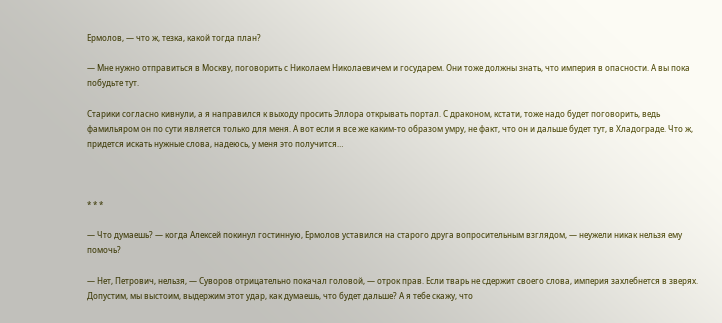Ермолов, — что ж, тезка, какой тогда план?

— Мне нужно отправиться в Москву, поговорить с Николаем Николаевичем и государем. Они тоже должны знать, что империя в опасности. А вы пока побудьте тут.

Старики согласно кивнули, а я направился к выходу просить Эллора открывать портал. С драконом, кстати, тоже надо будет поговорить, ведь фамильяром он по сути является только для меня. А вот если я все же каким-то образом умру, не факт, что он и дальше будет тут, в Хладограде. Что ж, придется искать нужные слова, надеюсь, у меня это получится…



* * *

— Что думаешь? — когда Алексей покинул гостинную, Ермолов уставился на старого друга вопросительным взглядом, — неужели никак нельзя ему помочь?

— Нет, Петрович, нельзя, — Суворов отрицательно покачал головой, — отрок прав. Если тварь не сдержит своего слова, империя захлебнется в зверях. Допустим, мы выстоим, выдержим этот удар, как думаешь, что будет дальше? А я тебе скажу, что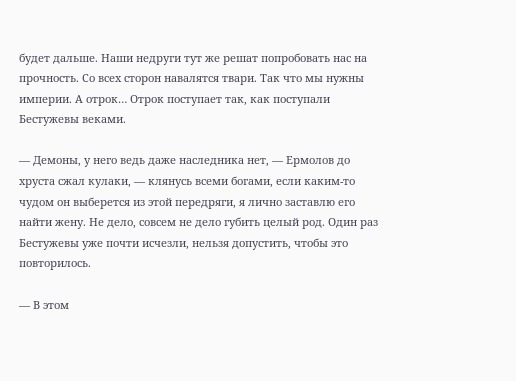будет дальше. Наши недруги тут же решат попробовать нас на прочность. Со всех сторон навалятся твари. Так что мы нужны империи. А отрок… Отрок поступает так, как поступали Бестужевы веками.

— Демоны, у него ведь даже наследника нет, — Ермолов до хруста сжал кулаки, — клянусь всеми богами, если каким-то чудом он выберется из этой передряги, я лично заставлю его найти жену. Не дело, совсем не дело губить целый род. Один раз Бестужевы уже почти исчезли, нельзя допустить, чтобы это повторилось.

— В этом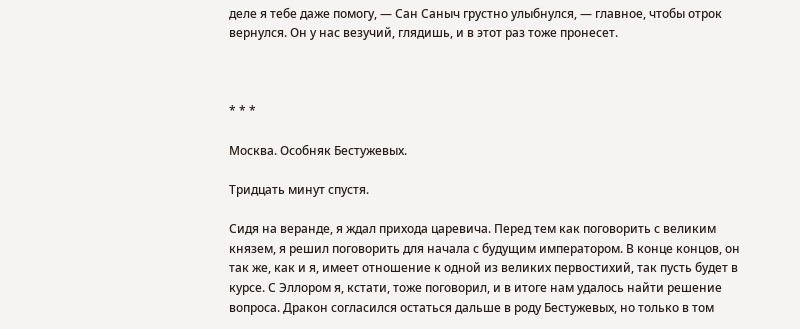деле я тебе даже помогу, — Сан Саныч грустно улыбнулся, — главное, чтобы отрок вернулся. Он у нас везучий, глядишь, и в этот раз тоже пронесет.



* * *

Москва. Особняк Бестужевых.

Тридцать минут спустя.

Сидя на веранде, я ждал прихода царевича. Перед тем как поговорить с великим князем, я решил поговорить для начала с будущим императором. В конце концов, он так же, как и я, имеет отношение к одной из великих первостихий, так пусть будет в курсе. С Эллором я, кстати, тоже поговорил, и в итоге нам удалось найти решение вопроса. Дракон согласился остаться дальше в роду Бестужевых, но только в том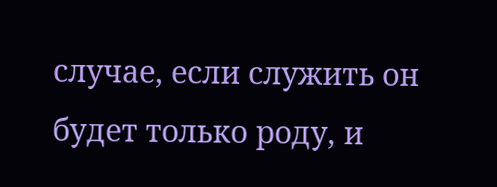случае, если служить он будет только роду, и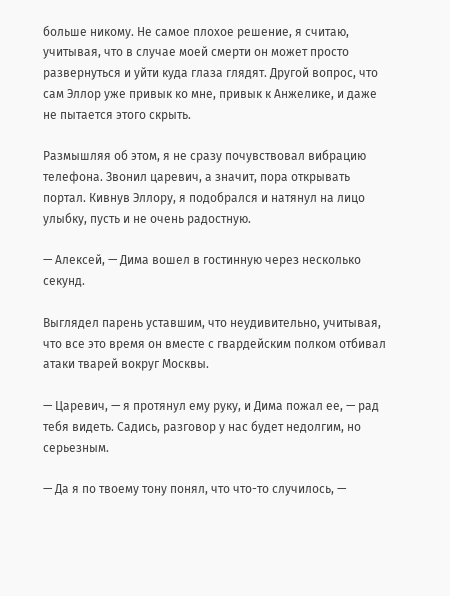больше никому. Не самое плохое решение, я считаю, учитывая, что в случае моей смерти он может просто развернуться и уйти куда глаза глядят. Другой вопрос, что сам Эллор уже привык ко мне, привык к Анжелике, и даже не пытается этого скрыть.

Размышляя об этом, я не сразу почувствовал вибрацию телефона. Звонил царевич, а значит, пора открывать портал. Кивнув Эллору, я подобрался и натянул на лицо улыбку, пусть и не очень радостную.

— Алексей, — Дима вошел в гостинную через несколько секунд.

Выглядел парень уставшим, что неудивительно, учитывая, что все это время он вместе с гвардейским полком отбивал атаки тварей вокруг Москвы.

— Царевич, — я протянул ему руку, и Дима пожал ее, — рад тебя видеть. Садись, разговор у нас будет недолгим, но серьезным.

— Да я по твоему тону понял, что что-то случилось, —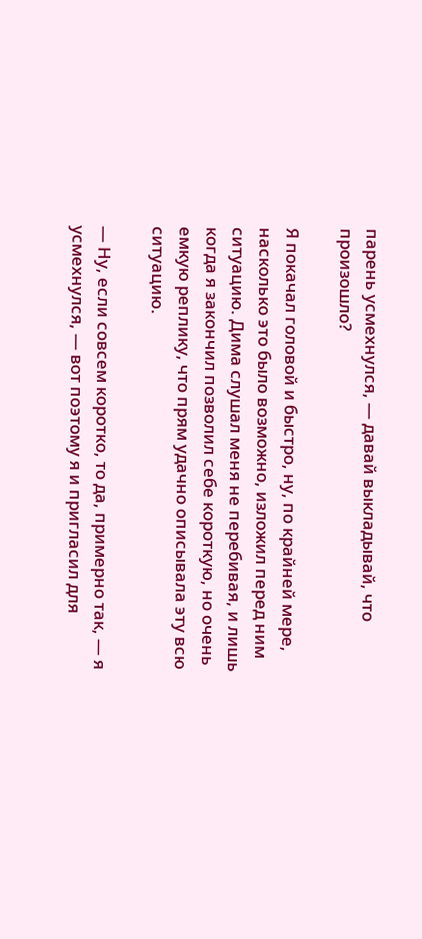парень усмехнулся, — давай выкладывай, что произошло?

Я покачал головой и быстро, ну, по крайней мере, насколько это было возможно, изложил перед ним ситуацию. Дима слушал меня не перебивая, и лишь когда я закончил позволил себе короткую, но очень емкую реплику, что прям удачно описывала эту всю ситуацию.

— Ну, если совсем коротко, то да, примерно так, — я усмехнулся, — вот поэтому я и пригласил для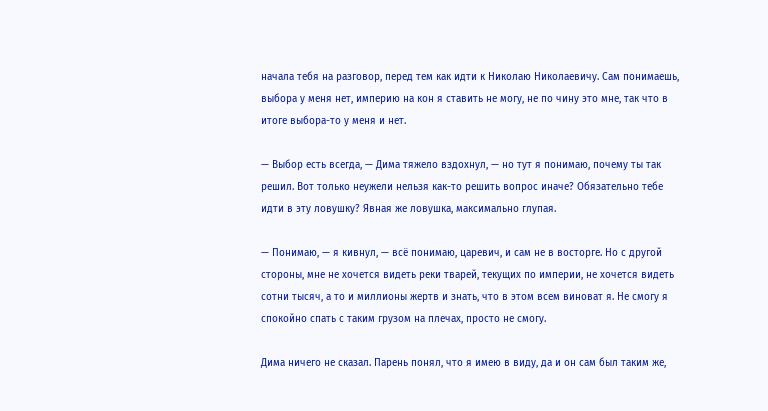начала тебя на разговор, перед тем как идти к Николаю Николаевичу. Сам понимаешь, выбора у меня нет, империю на кон я ставить не могу, не по чину это мне, так что в итоге выбора-то у меня и нет.

— Выбор есть всегда, — Дима тяжело вздохнул, — но тут я понимаю, почему ты так решил. Вот только неужели нельзя как-то решить вопрос иначе? Обязательно тебе идти в эту ловушку? Явная же ловушка, максимально глупая.

— Понимаю, — я кивнул, — всё понимаю, царевич, и сам не в восторге. Но с другой стороны, мне не хочется видеть реки тварей, текущих по империи, не хочется видеть сотни тысяч, а то и миллионы жертв и знать, что в этом всем виноват я. Не смогу я спокойно спать с таким грузом на плечах, просто не смогу.

Дима ничего не сказал. Парень понял, что я имею в виду, да и он сам был таким же,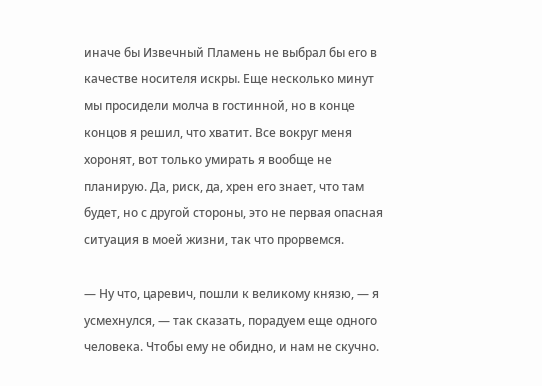иначе бы Извечный Пламень не выбрал бы его в качестве носителя искры. Еще несколько минут мы просидели молча в гостинной, но в конце концов я решил, что хватит. Все вокруг меня хоронят, вот только умирать я вообще не планирую. Да, риск, да, хрен его знает, что там будет, но с другой стороны, это не первая опасная ситуация в моей жизни, так что прорвемся.

— Ну что, царевич, пошли к великому князю, — я усмехнулся, — так сказать, порадуем еще одного человека. Чтобы ему не обидно, и нам не скучно.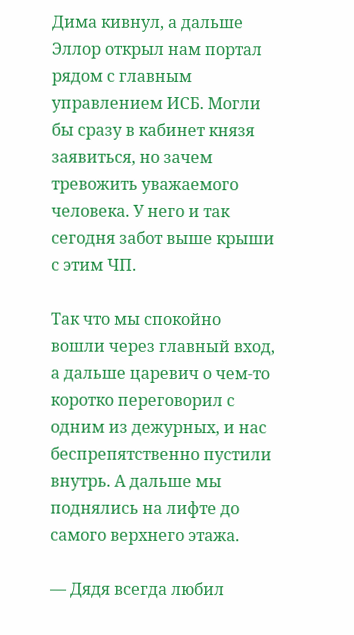Дима кивнул, а дальше Эллор открыл нам портал рядом с главным управлением ИСБ. Могли бы сразу в кабинет князя заявиться, но зачем тревожить уважаемого человека. У него и так сегодня забот выше крыши с этим ЧП.

Так что мы спокойно вошли через главный вход, а дальше царевич о чем-то коротко переговорил с одним из дежурных, и нас беспрепятственно пустили внутрь. А дальше мы поднялись на лифте до самого верхнего этажа.

— Дядя всегда любил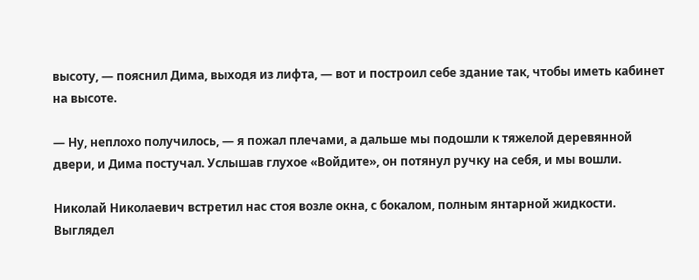высоту, — пояснил Дима, выходя из лифта, — вот и построил себе здание так, чтобы иметь кабинет на высоте.

— Ну, неплохо получилось, — я пожал плечами, а дальше мы подошли к тяжелой деревянной двери, и Дима постучал. Услышав глухое «Войдите», он потянул ручку на себя, и мы вошли.

Николай Николаевич встретил нас стоя возле окна, с бокалом, полным янтарной жидкости. Выглядел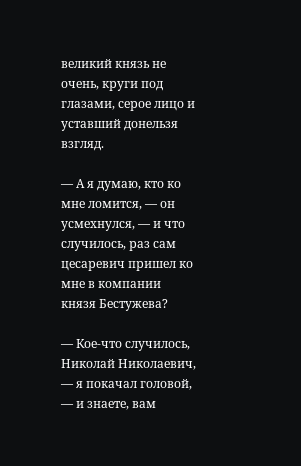великий князь не очень, круги под глазами, серое лицо и уставший донельзя взгляд.

— А я думаю, кто ко мне ломится, — он усмехнулся, — и что случилось, раз сам цесаревич пришел ко мне в компании князя Бестужева?

— Кое-что случилось, Николай Николаевич, — я покачал головой, — и знаете, вам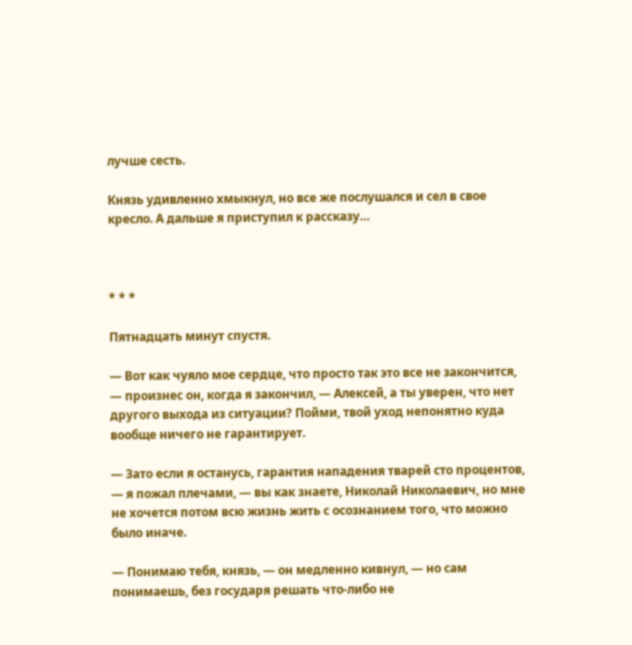лучше сесть.

Князь удивленно хмыкнул, но все же послушался и сел в свое кресло. А дальше я приступил к рассказу…



* * *

Пятнадцать минут спустя.

— Вот как чуяло мое сердце, что просто так это все не закончится, — произнес он, когда я закончил, — Алексей, а ты уверен, что нет другого выхода из ситуации? Пойми, твой уход непонятно куда вообще ничего не гарантирует.

— Зато если я останусь, гарантия нападения тварей сто процентов, — я пожал плечами, — вы как знаете, Николай Николаевич, но мне не хочется потом всю жизнь жить с осознанием того, что можно было иначе.

— Понимаю тебя, князь, — он медленно кивнул, — но сам понимаешь, без государя решать что-либо не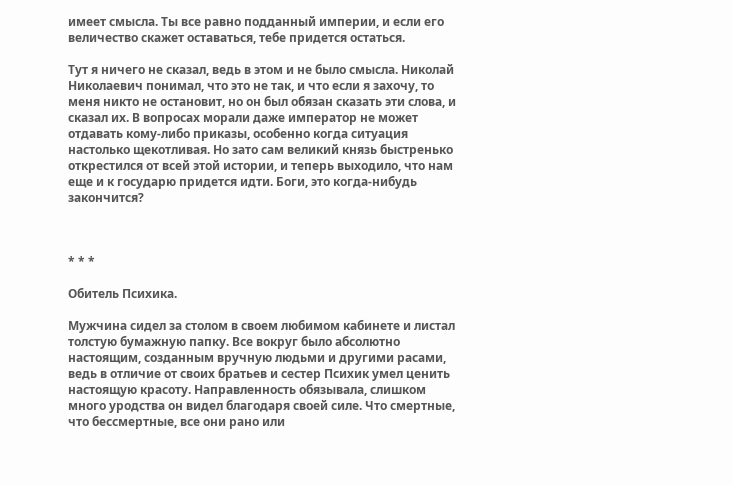имеет смысла. Ты все равно подданный империи, и если его величество скажет оставаться, тебе придется остаться.

Тут я ничего не сказал, ведь в этом и не было смысла. Николай Николаевич понимал, что это не так, и что если я захочу, то меня никто не остановит, но он был обязан сказать эти слова, и сказал их. В вопросах морали даже император не может отдавать кому-либо приказы, особенно когда ситуация настолько щекотливая. Но зато сам великий князь быстренько открестился от всей этой истории, и теперь выходило, что нам еще и к государю придется идти. Боги, это когда-нибудь закончится?



* * *

Обитель Психика.

Мужчина сидел за столом в своем любимом кабинете и листал толстую бумажную папку. Все вокруг было абсолютно настоящим, созданным вручную людьми и другими расами, ведь в отличие от своих братьев и сестер Психик умел ценить настоящую красоту. Направленность обязывала, слишком много уродства он видел благодаря своей силе. Что смертные, что бессмертные, все они рано или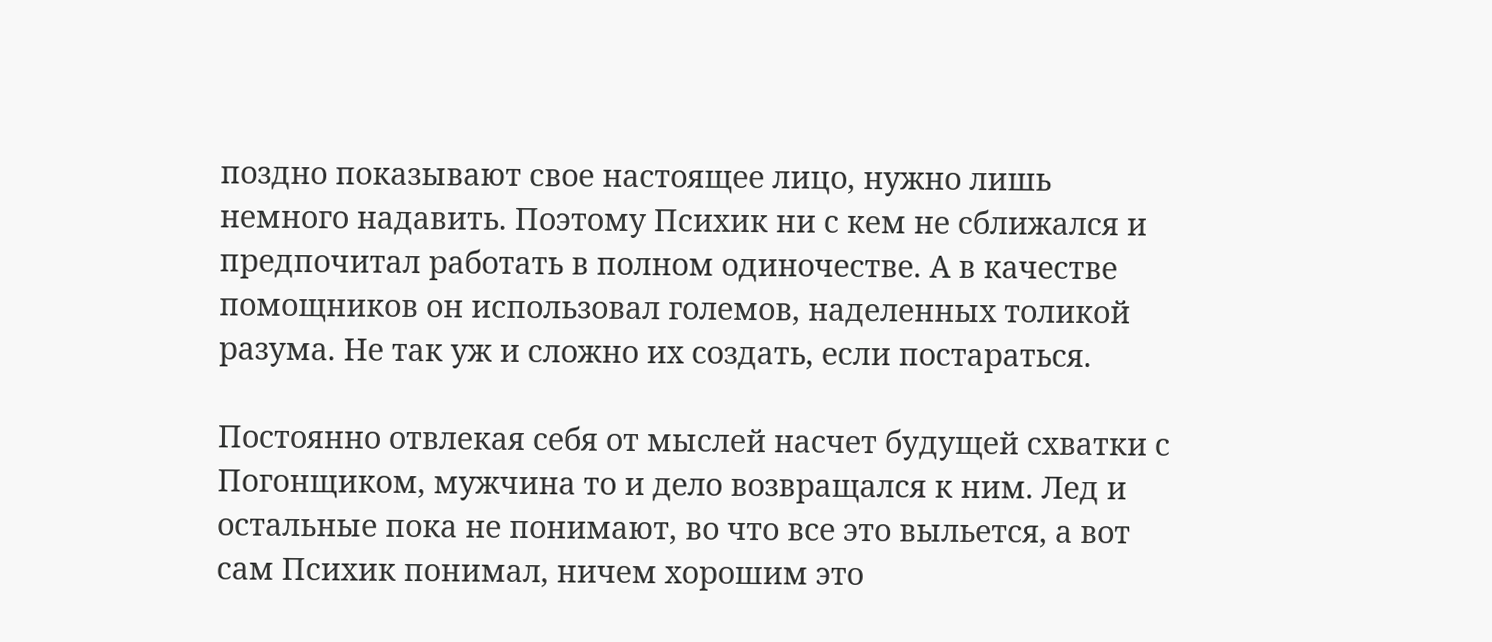поздно показывают свое настоящее лицо, нужно лишь немного надавить. Поэтому Психик ни с кем не сближался и предпочитал работать в полном одиночестве. А в качестве помощников он использовал големов, наделенных толикой разума. Не так уж и сложно их создать, если постараться.

Постоянно отвлекая себя от мыслей насчет будущей схватки с Погонщиком, мужчина то и дело возвращался к ним. Лед и остальные пока не понимают, во что все это выльется, а вот сам Психик понимал, ничем хорошим это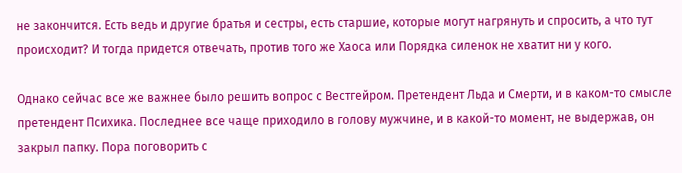не закончится. Есть ведь и другие братья и сестры, есть старшие, которые могут нагрянуть и спросить, а что тут происходит? И тогда придется отвечать, против того же Хаоса или Порядка силенок не хватит ни у кого.

Однако сейчас все же важнее было решить вопрос с Вестгейром. Претендент Льда и Смерти, и в каком-то смысле претендент Психика. Последнее все чаще приходило в голову мужчине, и в какой-то момент, не выдержав, он закрыл папку. Пора поговорить с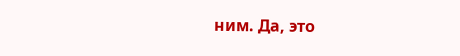ним. Да, это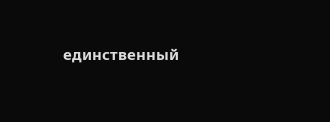единственный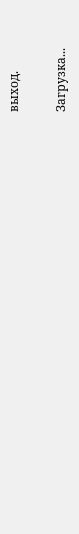выход.

Загрузка...